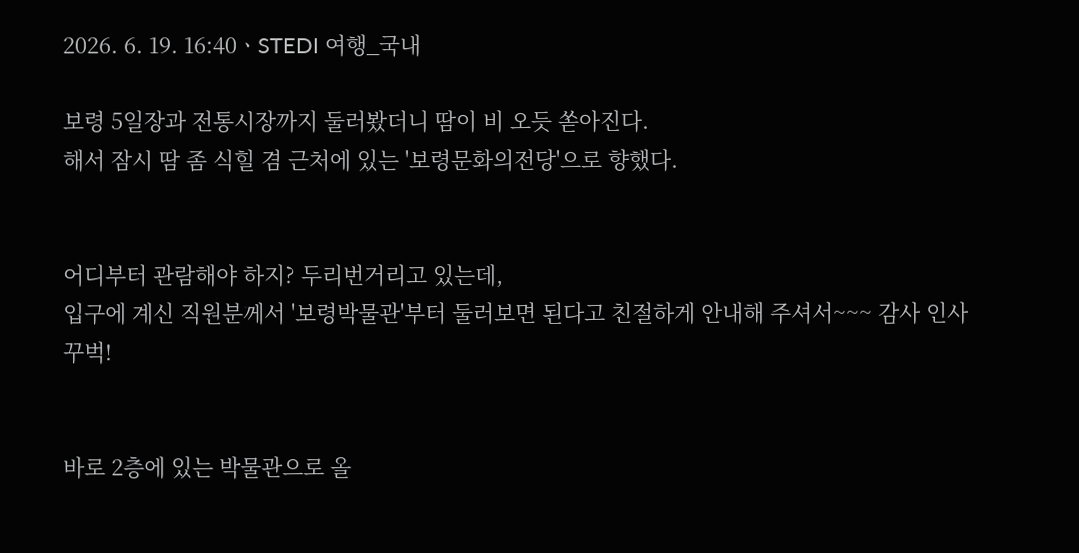2026. 6. 19. 16:40ㆍSTEDI 여행_국내

보령 5일장과 전통시장까지 둘러봤더니 땀이 비 오듯 쏟아진다.
해서 잠시 땀 좀 식힐 겸 근처에 있는 '보령문화의전당'으로 향했다.


어디부터 관람해야 하지? 두리번거리고 있는데,
입구에 계신 직원분께서 '보령박물관'부터 둘러보면 된다고 친절하게 안내해 주셔서~~~ 감사 인사 꾸벅!


바로 2층에 있는 박물관으로 올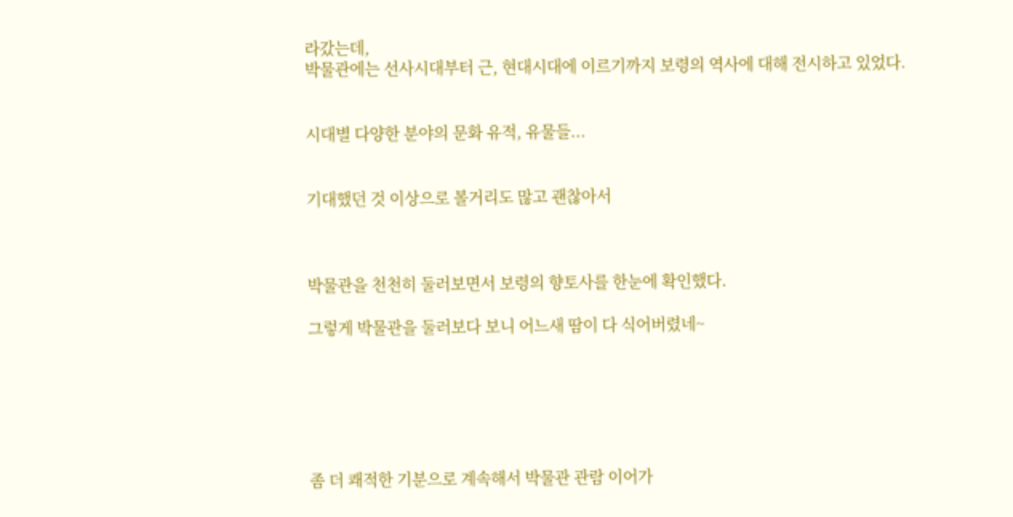라갔는데,
박물관에는 선사시대부터 근, 현대시대에 이르기까지 보령의 역사에 대해 전시하고 있었다.


시대별 다양한 분야의 문화 유적, 유물들...


기대했던 것 이상으로 볼거리도 많고 괜찮아서



박물관을 천천히 둘러보면서 보령의 향토사를 한눈에 확인했다.

그렇게 박물관을 둘러보다 보니 어느새 땀이 다 식어버렸네~






좀 더 쾌적한 기분으로 계속해서 박물관 관람 이어가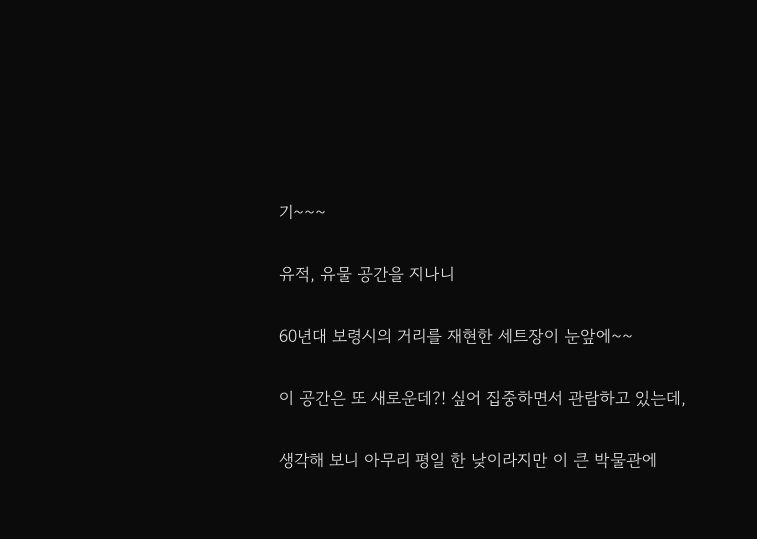기~~~


유적, 유물 공간을 지나니


60년대 보령시의 거리를 재현한 세트장이 눈앞에~~


이 공간은 또 새로운데?! 싶어 집중하면서 관람하고 있는데,


생각해 보니 아무리 평일 한 낮이라지만 이 큰 박물관에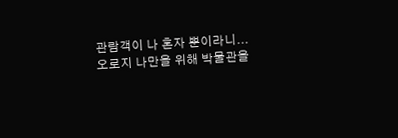관람객이 나 혼자 뿐이라니...
오로지 나만을 위해 박물관을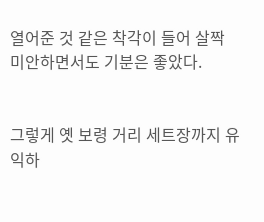열어준 것 같은 착각이 들어 살짝 미안하면서도 기분은 좋았다.


그렇게 옛 보령 거리 세트장까지 유익하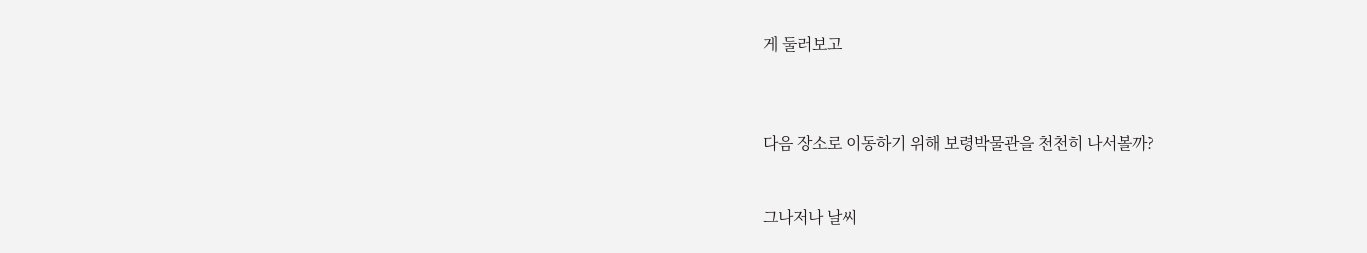게 둘러보고



다음 장소로 이동하기 위해 보령박물관을 천천히 나서볼까?


그나저나 날씨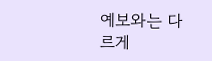예보와는 다르게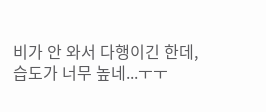비가 안 와서 다행이긴 한데, 습도가 너무 높네...ㅜㅜ